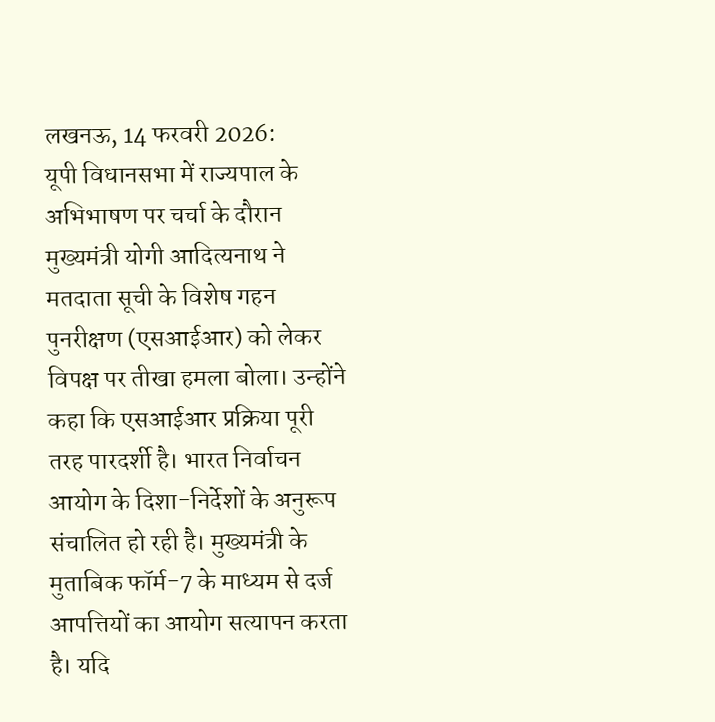लखनऊ, 14 फरवरी 2026:
यूपी विधानसभा में राज्यपाल के अभिभाषण पर चर्चा के दौरान मुख्यमंत्री योगी आदित्यनाथ ने मतदाता सूची के विशेष गहन पुनरीक्षण (एसआईआर) को लेकर विपक्ष पर तीखा हमला बोला। उन्होंने कहा कि एसआईआर प्रक्रिया पूरी तरह पारदर्शी है। भारत निर्वाचन आयोग के दिशा-निर्देशों के अनुरूप संचालित हो रही है। मुख्यमंत्री के मुताबिक फॉर्म-7 के माध्यम से दर्ज आपत्तियों का आयोग सत्यापन करता है। यदि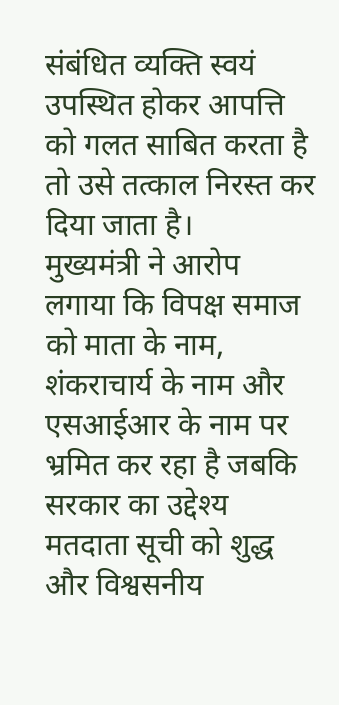संबंधित व्यक्ति स्वयं उपस्थित होकर आपत्ति को गलत साबित करता है तो उसे तत्काल निरस्त कर दिया जाता है।
मुख्यमंत्री ने आरोप लगाया कि विपक्ष समाज को माता के नाम, शंकराचार्य के नाम और एसआईआर के नाम पर भ्रमित कर रहा है जबकि सरकार का उद्देश्य मतदाता सूची को शुद्ध और विश्वसनीय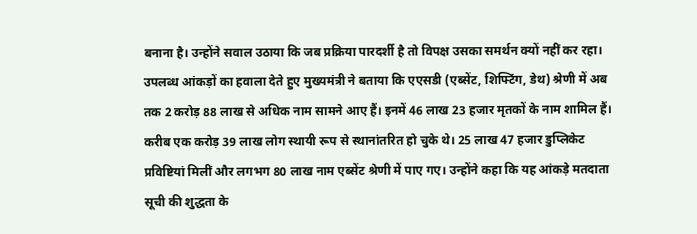बनाना है। उन्होंने सवाल उठाया कि जब प्रक्रिया पारदर्शी है तो विपक्ष उसका समर्थन क्यों नहीं कर रहा।
उपलब्ध आंकड़ों का हवाला देते हुए मुख्यमंत्री ने बताया कि एएसडी (एब्सेंट, शिफ्टिंग, डेथ) श्रेणी में अब तक 2 करोड़ 88 लाख से अधिक नाम सामने आए हैं। इनमें 46 लाख 23 हजार मृतकों के नाम शामिल हैं। करीब एक करोड़ 39 लाख लोग स्थायी रूप से स्थानांतरित हो चुके थे। 25 लाख 47 हजार डुप्लिकेट प्रविष्टियां मिलीं और लगभग 80 लाख नाम एब्सेंट श्रेणी में पाए गए। उन्होंने कहा कि यह आंकड़े मतदाता सूची की शुद्धता के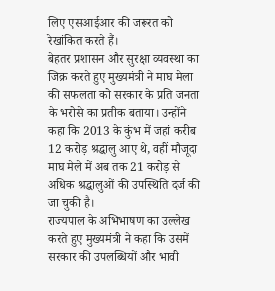लिए एसआईआर की जरूरत को रेखांकित करते हैं।
बेहतर प्रशासन और सुरक्षा व्यवस्था का जिक्र करते हुए मुख्यमंत्री ने माघ मेला की सफलता को सरकार के प्रति जनता के भरोसे का प्रतीक बताया। उन्होंने कहा कि 2013 के कुंभ में जहां करीब 12 करोड़ श्रद्धालु आए थे, वहीं मौजूदा माघ मेले में अब तक 21 करोड़ से अधिक श्रद्धालुओं की उपस्थिति दर्ज की जा चुकी है।
राज्यपाल के अभिभाषण का उल्लेख करते हुए मुख्यमंत्री ने कहा कि उसमें सरकार की उपलब्धियों और भावी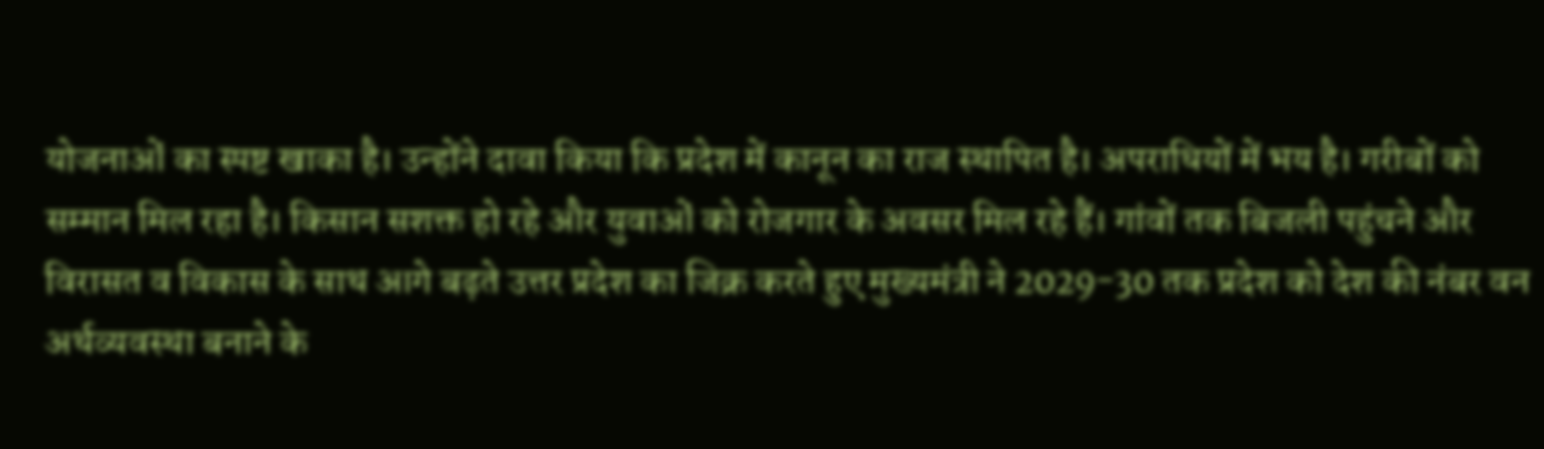योजनाओं का स्पष्ट खाका है। उन्होंने दावा किया कि प्रदेश में कानून का राज स्थापित है। अपराधियों में भय है। गरीबों को सम्मान मिल रहा है। किसान सशक्त हो रहे और युवाओं को रोजगार के अवसर मिल रहे हैं। गांवों तक बिजली पहुंचने और विरासत व विकास के साथ आगे बढ़ते उत्तर प्रदेश का जिक्र करते हुए मुख्यमंत्री ने 2029-30 तक प्रदेश को देश की नंबर वन अर्थव्यवस्था बनाने के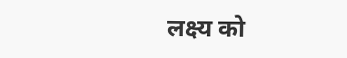लक्ष्य को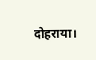दोहराया।